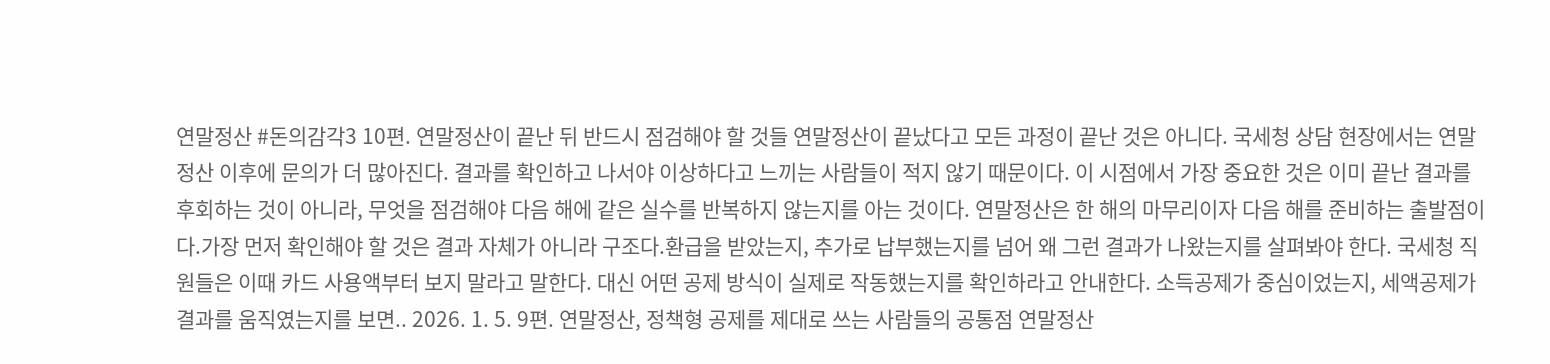연말정산 #돈의감각3 10편. 연말정산이 끝난 뒤 반드시 점검해야 할 것들 연말정산이 끝났다고 모든 과정이 끝난 것은 아니다. 국세청 상담 현장에서는 연말정산 이후에 문의가 더 많아진다. 결과를 확인하고 나서야 이상하다고 느끼는 사람들이 적지 않기 때문이다. 이 시점에서 가장 중요한 것은 이미 끝난 결과를 후회하는 것이 아니라, 무엇을 점검해야 다음 해에 같은 실수를 반복하지 않는지를 아는 것이다. 연말정산은 한 해의 마무리이자 다음 해를 준비하는 출발점이다.가장 먼저 확인해야 할 것은 결과 자체가 아니라 구조다.환급을 받았는지, 추가로 납부했는지를 넘어 왜 그런 결과가 나왔는지를 살펴봐야 한다. 국세청 직원들은 이때 카드 사용액부터 보지 말라고 말한다. 대신 어떤 공제 방식이 실제로 작동했는지를 확인하라고 안내한다. 소득공제가 중심이었는지, 세액공제가 결과를 움직였는지를 보면.. 2026. 1. 5. 9편. 연말정산, 정책형 공제를 제대로 쓰는 사람들의 공통점 연말정산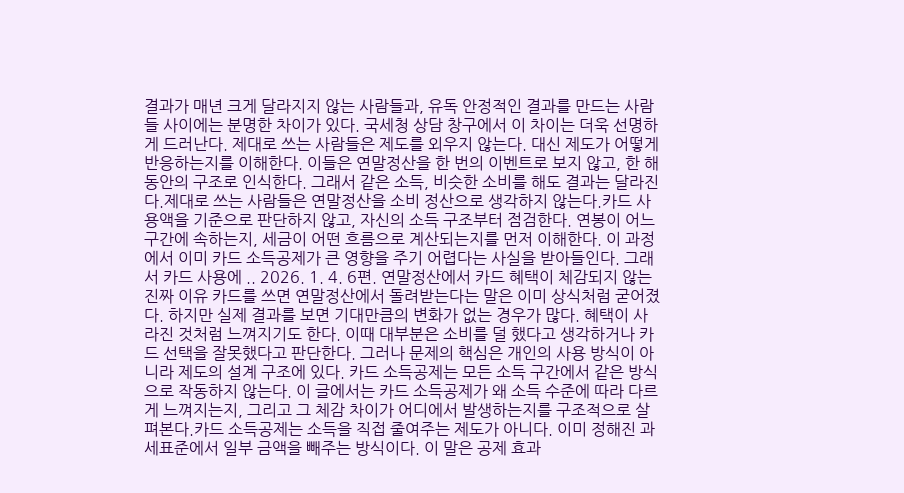결과가 매년 크게 달라지지 않는 사람들과, 유독 안정적인 결과를 만드는 사람들 사이에는 분명한 차이가 있다. 국세청 상담 창구에서 이 차이는 더욱 선명하게 드러난다. 제대로 쓰는 사람들은 제도를 외우지 않는다. 대신 제도가 어떻게 반응하는지를 이해한다. 이들은 연말정산을 한 번의 이벤트로 보지 않고, 한 해 동안의 구조로 인식한다. 그래서 같은 소득, 비슷한 소비를 해도 결과는 달라진다.제대로 쓰는 사람들은 연말정산을 소비 정산으로 생각하지 않는다.카드 사용액을 기준으로 판단하지 않고, 자신의 소득 구조부터 점검한다. 연봉이 어느 구간에 속하는지, 세금이 어떤 흐름으로 계산되는지를 먼저 이해한다. 이 과정에서 이미 카드 소득공제가 큰 영향을 주기 어렵다는 사실을 받아들인다. 그래서 카드 사용에 .. 2026. 1. 4. 6편. 연말정산에서 카드 혜택이 체감되지 않는 진짜 이유 카드를 쓰면 연말정산에서 돌려받는다는 말은 이미 상식처럼 굳어졌다. 하지만 실제 결과를 보면 기대만큼의 변화가 없는 경우가 많다. 혜택이 사라진 것처럼 느껴지기도 한다. 이때 대부분은 소비를 덜 했다고 생각하거나 카드 선택을 잘못했다고 판단한다. 그러나 문제의 핵심은 개인의 사용 방식이 아니라 제도의 설계 구조에 있다. 카드 소득공제는 모든 소득 구간에서 같은 방식으로 작동하지 않는다. 이 글에서는 카드 소득공제가 왜 소득 수준에 따라 다르게 느껴지는지, 그리고 그 체감 차이가 어디에서 발생하는지를 구조적으로 살펴본다.카드 소득공제는 소득을 직접 줄여주는 제도가 아니다. 이미 정해진 과세표준에서 일부 금액을 빼주는 방식이다. 이 말은 공제 효과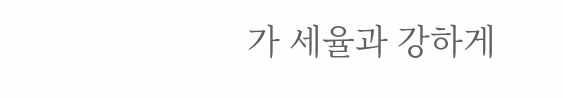가 세율과 강하게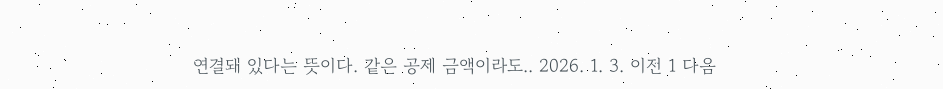연결돼 있다는 뜻이다. 같은 공제 금액이라도.. 2026. 1. 3. 이전 1 다음